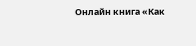Онлайн книга «Как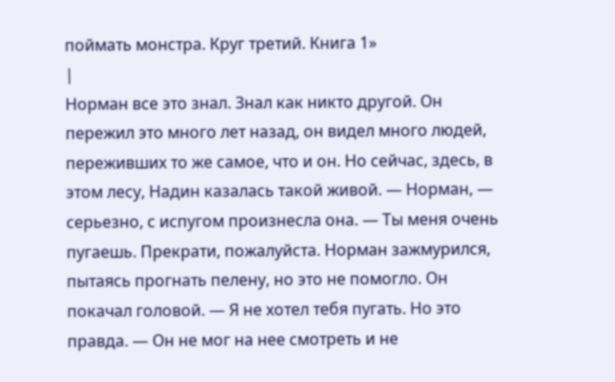поймать монстра. Круг третий. Книга 1»
|
Норман все это знал. Знал как никто другой. Он пережил это много лет назад, он видел много людей, переживших то же самое, что и он. Но сейчас, здесь, в этом лесу, Надин казалась такой живой. — Норман, — серьезно, с испугом произнесла она. — Ты меня очень пугаешь. Прекрати, пожалуйста. Норман зажмурился, пытаясь прогнать пелену, но это не помогло. Он покачал головой. — Я не хотел тебя пугать. Но это правда. — Он не мог на нее смотреть и не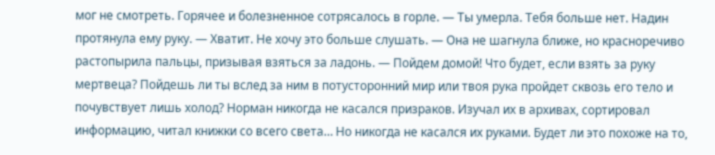мог не смотреть. Горячее и болезненное сотрясалось в горле. — Ты умерла. Тебя больше нет. Надин протянула ему руку. — Хватит. Не хочу это больше слушать. — Она не шагнула ближе, но красноречиво растопырила пальцы, призывая взяться за ладонь. — Пойдем домой! Что будет, если взять за руку мертвеца? Пойдешь ли ты вслед за ним в потусторонний мир или твоя рука пройдет сквозь его тело и почувствует лишь холод? Норман никогда не касался призраков. Изучал их в архивах, сортировал информацию, читал книжки со всего света… Но никогда не касался их руками. Будет ли это похоже на то,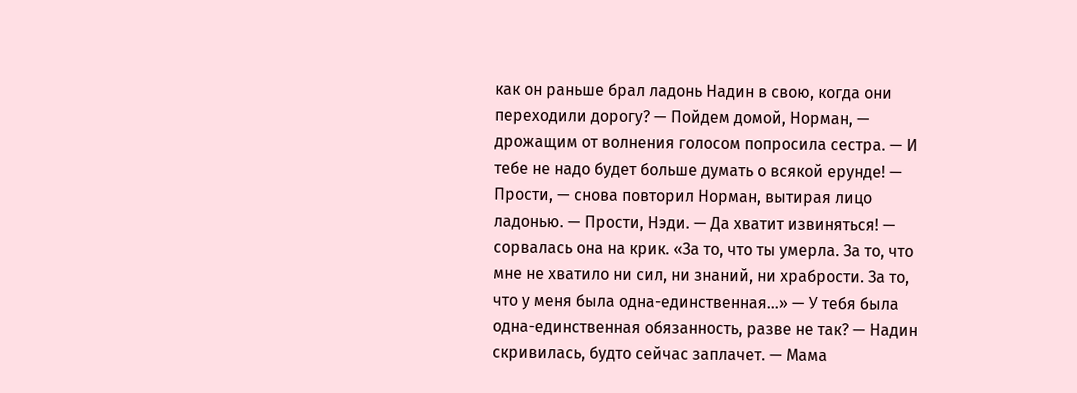как он раньше брал ладонь Надин в свою, когда они переходили дорогу? — Пойдем домой, Норман, — дрожащим от волнения голосом попросила сестра. — И тебе не надо будет больше думать о всякой ерунде! — Прости, — снова повторил Норман, вытирая лицо ладонью. — Прости, Нэди. — Да хватит извиняться! — сорвалась она на крик. «За то, что ты умерла. За то, что мне не хватило ни сил, ни знаний, ни храбрости. За то, что у меня была одна-единственная…» — У тебя была одна-единственная обязанность, разве не так? — Надин скривилась, будто сейчас заплачет. — Мама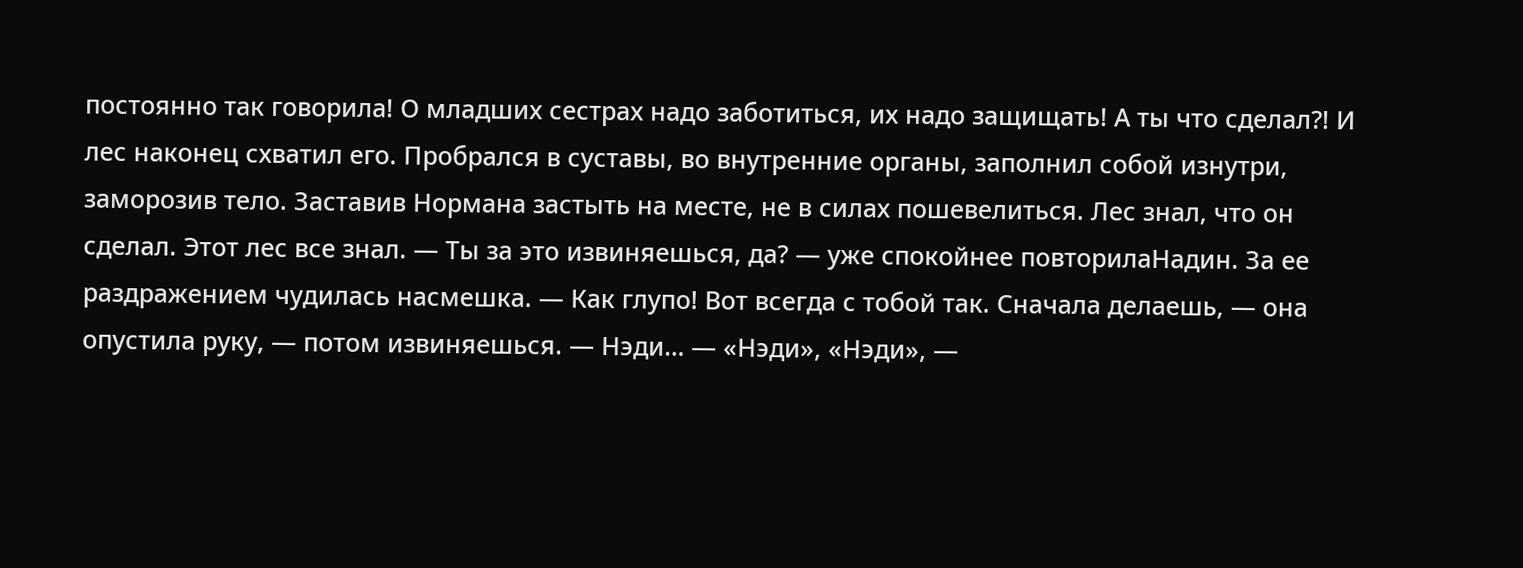постоянно так говорила! О младших сестрах надо заботиться, их надо защищать! А ты что сделал?! И лес наконец схватил его. Пробрался в суставы, во внутренние органы, заполнил собой изнутри, заморозив тело. Заставив Нормана застыть на месте, не в силах пошевелиться. Лес знал, что он сделал. Этот лес все знал. — Ты за это извиняешься, да? — уже спокойнее повторилаНадин. За ее раздражением чудилась насмешка. — Как глупо! Вот всегда с тобой так. Сначала делаешь, — она опустила руку, — потом извиняешься. — Нэди… — «Нэди», «Нэди», —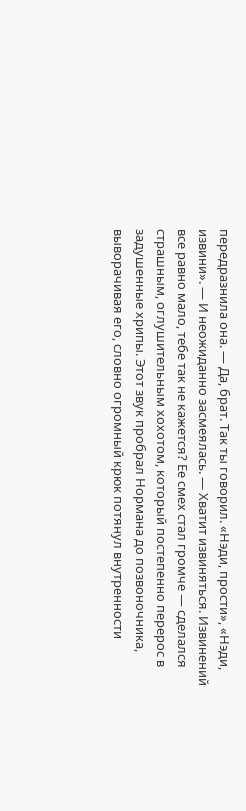передразнила она. — Да, брат. Так ты говорил. «Нэди, прости», «Нэди, извини». — И неожиданно засмеялась. — Хватит извиняться. Извинений все равно мало, тебе так не кажется? Ее смех стал громче — сделался страшным, оглушительным хохотом, который постепенно перерос в задушенные хрипы. Этот звук пробрал Нормана до позвоночника, выворачивая его, словно огромный крюк потянул внутренности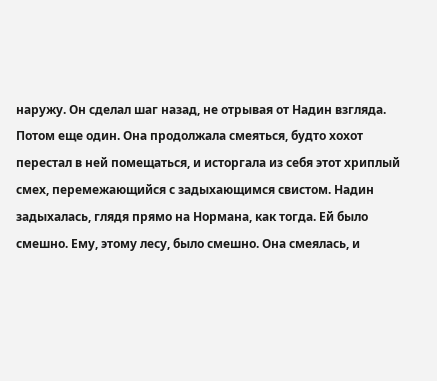наружу. Он сделал шаг назад, не отрывая от Надин взгляда. Потом еще один. Она продолжала смеяться, будто хохот перестал в ней помещаться, и исторгала из себя этот хриплый смех, перемежающийся с задыхающимся свистом. Надин задыхалась, глядя прямо на Нормана, как тогда. Ей было смешно. Ему, этому лесу, было смешно. Она смеялась, и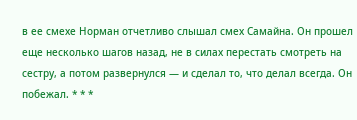в ее смехе Норман отчетливо слышал смех Самайна. Он прошел еще несколько шагов назад, не в силах перестать смотреть на сестру, а потом развернулся — и сделал то, что делал всегда. Он побежал. * * *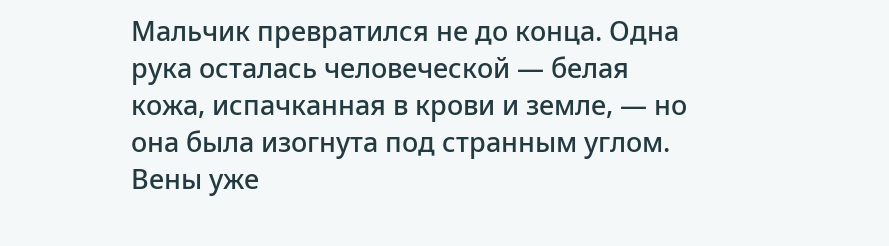Мальчик превратился не до конца. Одна рука осталась человеческой — белая кожа, испачканная в крови и земле, — но она была изогнута под странным углом. Вены уже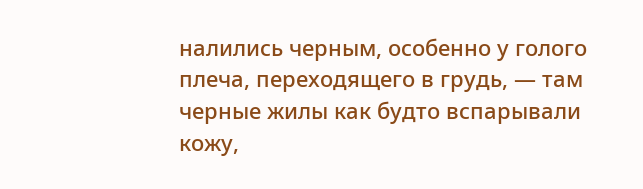налились черным, особенно у голого плеча, переходящего в грудь, — там черные жилы как будто вспарывали кожу,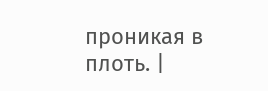проникая в плоть. |